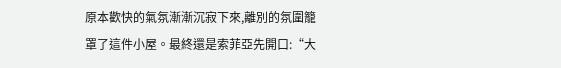原本歡快的氣氛漸漸沉寂下來,離別的氛圍籠罩了這件小屋。最終還是索菲亞先開口:“大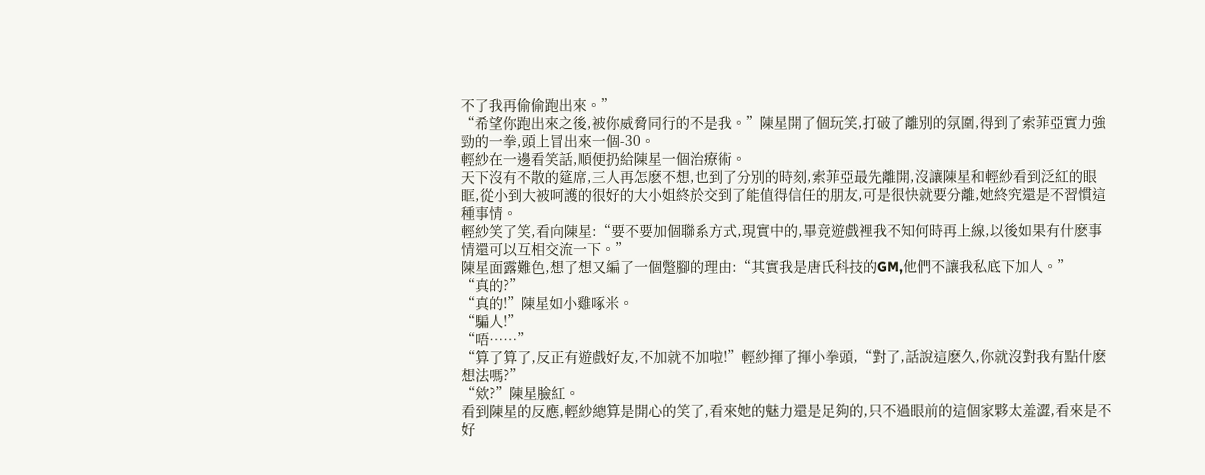不了我再偷偷跑出來。”
“希望你跑出來之後,被你威脅同行的不是我。”陳星開了個玩笑,打破了離別的氛圍,得到了索菲亞實力強勁的一拳,頭上冒出來一個-30。
輕紗在一邊看笑話,順便扔給陳星一個治療術。
天下沒有不散的筵席,三人再怎麽不想,也到了分別的時刻,索菲亞最先離開,沒讓陳星和輕紗看到泛紅的眼眶,從小到大被呵護的很好的大小姐終於交到了能值得信任的朋友,可是很快就要分離,她終究還是不習慣這種事情。
輕紗笑了笑,看向陳星:“要不要加個聯系方式,現實中的,畢竟遊戲裡我不知何時再上線,以後如果有什麽事情還可以互相交流一下。”
陳星面露難色,想了想又編了一個蹩腳的理由:“其實我是唐氏科技的GM,他們不讓我私底下加人。”
“真的?”
“真的!”陳星如小雞啄米。
“騙人!”
“唔……”
“算了算了,反正有遊戲好友,不加就不加啦!”輕紗揮了揮小拳頭,“對了,話說這麽久,你就沒對我有點什麽想法嗎?”
“欸?”陳星臉紅。
看到陳星的反應,輕紗總算是開心的笑了,看來她的魅力還是足夠的,只不過眼前的這個家夥太羞澀,看來是不好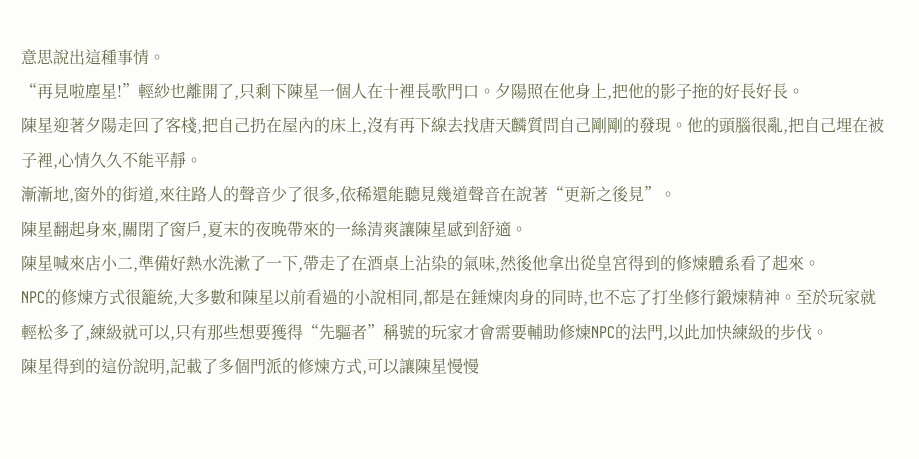意思說出這種事情。
“再見啦塵星!”輕紗也離開了,只剩下陳星一個人在十裡長歌門口。夕陽照在他身上,把他的影子拖的好長好長。
陳星迎著夕陽走回了客棧,把自己扔在屋內的床上,沒有再下線去找唐天麟質問自己剛剛的發現。他的頭腦很亂,把自己埋在被子裡,心情久久不能平靜。
漸漸地,窗外的街道,來往路人的聲音少了很多,依稀還能聽見幾道聲音在說著“更新之後見”。
陳星翻起身來,關閉了窗戶,夏末的夜晚帶來的一絲清爽讓陳星感到舒適。
陳星喊來店小二,準備好熱水洗漱了一下,帶走了在酒桌上沾染的氣味,然後他拿出從皇宮得到的修煉體系看了起來。
NPC的修煉方式很籠統,大多數和陳星以前看過的小說相同,都是在錘煉肉身的同時,也不忘了打坐修行鍛煉精神。至於玩家就輕松多了,練級就可以,只有那些想要獲得“先驅者”稱號的玩家才會需要輔助修煉NPC的法門,以此加快練級的步伐。
陳星得到的這份說明,記載了多個門派的修煉方式,可以讓陳星慢慢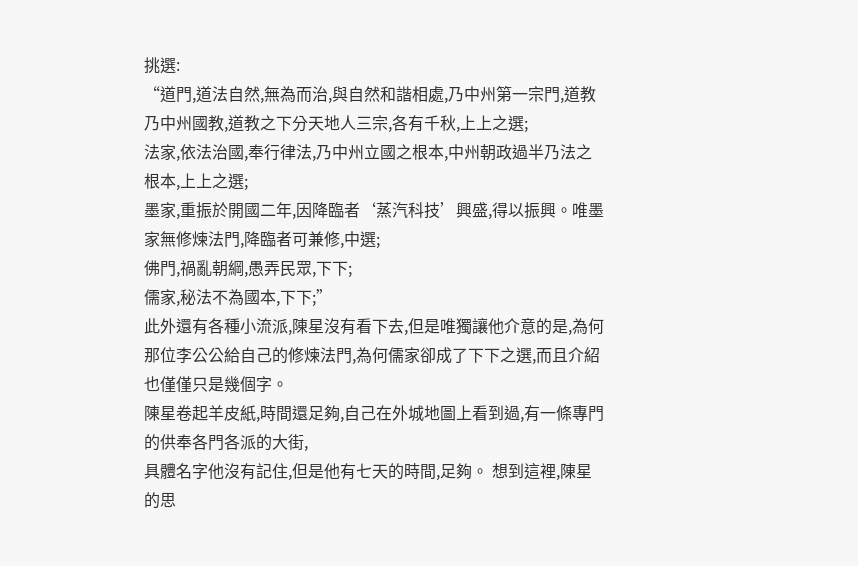挑選:
“道門,道法自然,無為而治,與自然和諧相處,乃中州第一宗門,道教乃中州國教,道教之下分天地人三宗,各有千秋,上上之選;
法家,依法治國,奉行律法,乃中州立國之根本,中州朝政過半乃法之根本,上上之選;
墨家,重振於開國二年,因降臨者‘蒸汽科技’興盛,得以振興。唯墨家無修煉法門,降臨者可兼修,中選;
佛門,禍亂朝綱,愚弄民眾,下下;
儒家,秘法不為國本,下下;”
此外還有各種小流派,陳星沒有看下去,但是唯獨讓他介意的是,為何那位李公公給自己的修煉法門,為何儒家卻成了下下之選,而且介紹也僅僅只是幾個字。
陳星卷起羊皮紙,時間還足夠,自己在外城地圖上看到過,有一條專門的供奉各門各派的大街,
具體名字他沒有記住,但是他有七天的時間,足夠。 想到這裡,陳星的思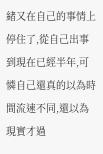緒又在自己的事情上停住了,從自己出事到現在已經半年,可憐自己還真的以為時間流速不同,還以為現實才過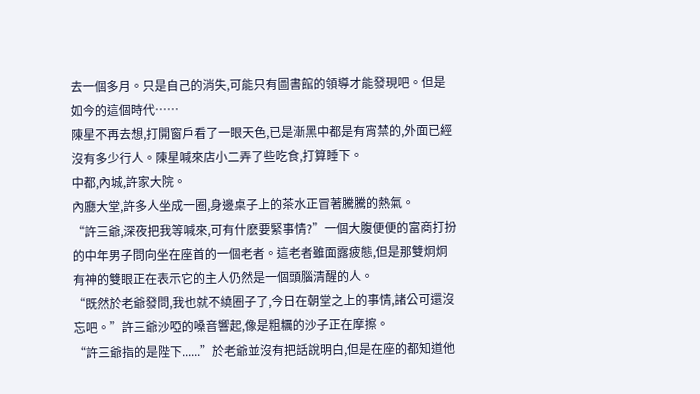去一個多月。只是自己的消失,可能只有圖書館的領導才能發現吧。但是如今的這個時代……
陳星不再去想,打開窗戶看了一眼天色,已是漸黑中都是有宵禁的,外面已經沒有多少行人。陳星喊來店小二弄了些吃食,打算睡下。
中都,內城,許家大院。
內廳大堂,許多人坐成一圈,身邊桌子上的茶水正冒著騰騰的熱氣。
“許三爺,深夜把我等喊來,可有什麽要緊事情?”一個大腹便便的富商打扮的中年男子問向坐在座首的一個老者。這老者雖面露疲態,但是那雙炯炯有神的雙眼正在表示它的主人仍然是一個頭腦清醒的人。
“既然於老爺發問,我也就不繞圈子了,今日在朝堂之上的事情,諸公可還沒忘吧。”許三爺沙啞的嗓音響起,像是粗糲的沙子正在摩擦。
“許三爺指的是陛下......”於老爺並沒有把話說明白,但是在座的都知道他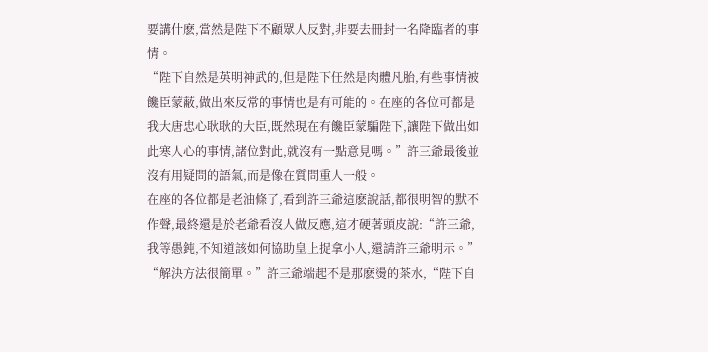要講什麽,當然是陛下不顧眾人反對,非要去冊封一名降臨者的事情。
“陛下自然是英明神武的,但是陛下任然是肉體凡胎,有些事情被饞臣蒙蔽,做出來反常的事情也是有可能的。在座的各位可都是我大唐忠心耿耿的大臣,既然現在有饞臣蒙騙陛下,讓陛下做出如此寒人心的事情,諸位對此,就沒有一點意見嗎。”許三爺最後並沒有用疑問的語氣,而是像在質問重人一般。
在座的各位都是老油條了,看到許三爺這麽說話,都很明智的默不作聲,最終還是於老爺看沒人做反應,這才硬著頭皮說:“許三爺,我等愚鈍,不知道該如何協助皇上捉拿小人,還請許三爺明示。”
“解決方法很簡單。”許三爺端起不是那麽燙的茶水,“陛下自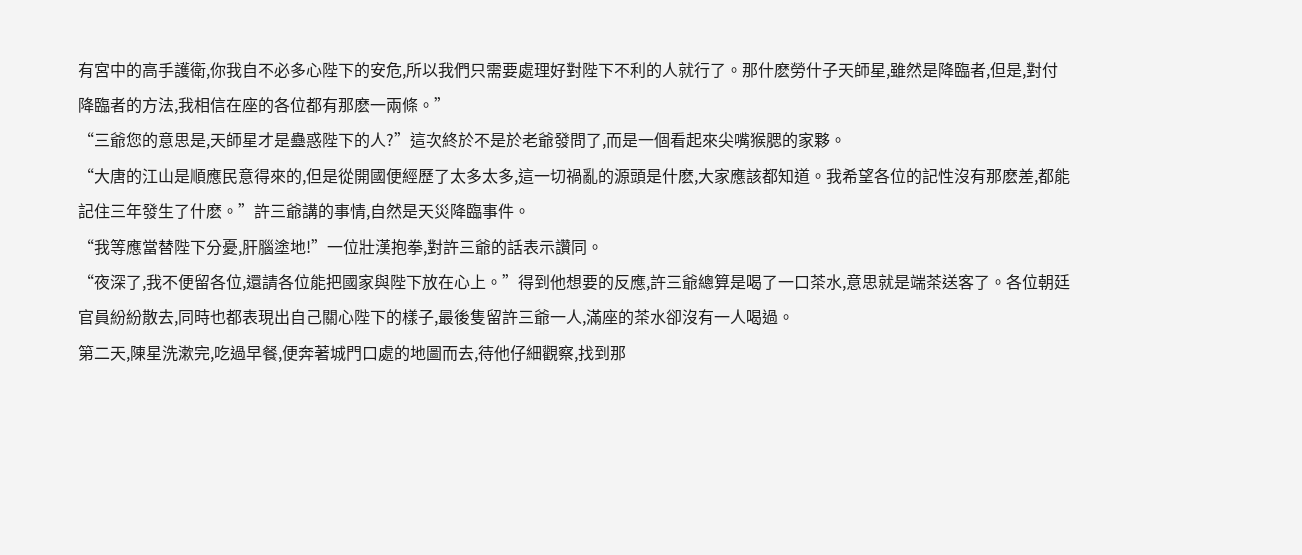有宮中的高手護衛,你我自不必多心陛下的安危,所以我們只需要處理好對陛下不利的人就行了。那什麽勞什子天師星,雖然是降臨者,但是,對付降臨者的方法,我相信在座的各位都有那麽一兩條。”
“三爺您的意思是,天師星才是蠱惑陛下的人?”這次終於不是於老爺發問了,而是一個看起來尖嘴猴腮的家夥。
“大唐的江山是順應民意得來的,但是從開國便經歷了太多太多,這一切禍亂的源頭是什麽,大家應該都知道。我希望各位的記性沒有那麽差,都能記住三年發生了什麽。”許三爺講的事情,自然是天災降臨事件。
“我等應當替陛下分憂,肝腦塗地!”一位壯漢抱拳,對許三爺的話表示讚同。
“夜深了,我不便留各位,還請各位能把國家與陛下放在心上。”得到他想要的反應,許三爺總算是喝了一口茶水,意思就是端茶送客了。各位朝廷官員紛紛散去,同時也都表現出自己關心陛下的樣子,最後隻留許三爺一人,滿座的茶水卻沒有一人喝過。
第二天,陳星洗漱完,吃過早餐,便奔著城門口處的地圖而去,待他仔細觀察,找到那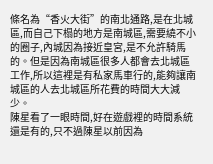條名為“香火大街”的南北通路,是在北城區,而自己下榻的地方是南城區,需要繞不小的圈子,內城因為接近皇宮,是不允許騎馬的。但是因為南城區很多人都會去北城區工作,所以這裡是有私家馬車行的,能夠讓南城區的人去北城區所花費的時間大大減少。
陳星看了一眼時間,好在遊戲裡的時間系統還是有的,只不過陳星以前因為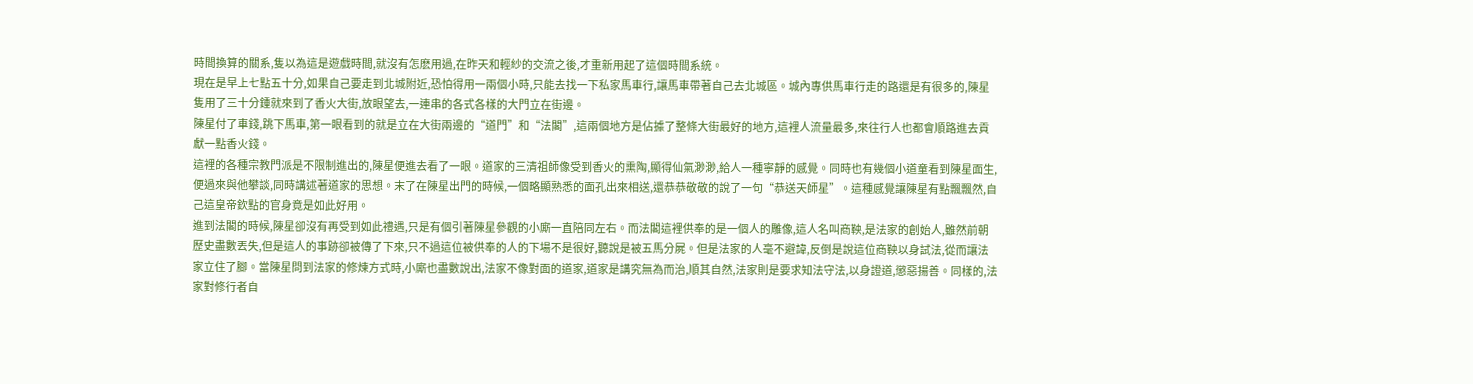時間換算的關系,隻以為這是遊戲時間,就沒有怎麽用過,在昨天和輕紗的交流之後,才重新用起了這個時間系統。
現在是早上七點五十分,如果自己要走到北城附近,恐怕得用一兩個小時,只能去找一下私家馬車行,讓馬車帶著自己去北城區。城內專供馬車行走的路還是有很多的,陳星隻用了三十分鍾就來到了香火大街,放眼望去,一連串的各式各樣的大門立在街邊。
陳星付了車錢,跳下馬車,第一眼看到的就是立在大街兩邊的“道門”和“法閣”,這兩個地方是佔據了整條大街最好的地方,這裡人流量最多,來往行人也都會順路進去貢獻一點香火錢。
這裡的各種宗教門派是不限制進出的,陳星便進去看了一眼。道家的三清祖師像受到香火的熏陶,顯得仙氣渺渺,給人一種寧靜的感覺。同時也有幾個小道童看到陳星面生,便過來與他攀談,同時講述著道家的思想。末了在陳星出門的時候,一個略顯熟悉的面孔出來相送,還恭恭敬敬的說了一句“恭送天師星”。這種感覺讓陳星有點飄飄然,自己這皇帝欽點的官身竟是如此好用。
進到法閣的時候,陳星卻沒有再受到如此禮遇,只是有個引著陳星參觀的小廝一直陪同左右。而法閣這裡供奉的是一個人的雕像,這人名叫商鞅,是法家的創始人,雖然前朝歷史盡數丟失,但是這人的事跡卻被傳了下來,只不過這位被供奉的人的下場不是很好,聽說是被五馬分屍。但是法家的人毫不避諱,反倒是說這位商鞅以身試法,從而讓法家立住了腳。當陳星問到法家的修煉方式時,小廝也盡數說出,法家不像對面的道家,道家是講究無為而治,順其自然,法家則是要求知法守法,以身證道,懲惡揚善。同樣的,法家對修行者自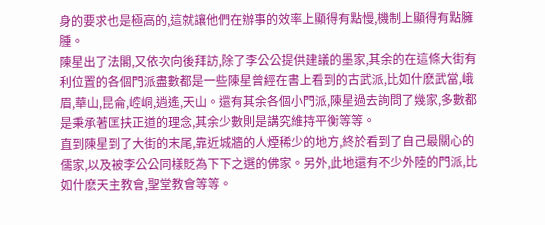身的要求也是極高的,這就讓他們在辦事的效率上顯得有點慢,機制上顯得有點臃腫。
陳星出了法閣,又依次向後拜訪,除了李公公提供建議的墨家,其余的在這條大街有利位置的各個門派盡數都是一些陳星曾經在書上看到的古武派,比如什麽武當,峨眉,華山,昆侖,崆峒,逍遙,天山。還有其余各個小門派,陳星過去詢問了幾家,多數都是秉承著匡扶正道的理念,其余少數則是講究維持平衡等等。
直到陳星到了大街的末尾,靠近城牆的人煙稀少的地方,終於看到了自己最關心的儒家,以及被李公公同樣貶為下下之選的佛家。另外,此地還有不少外陸的門派,比如什麽天主教會,聖堂教會等等。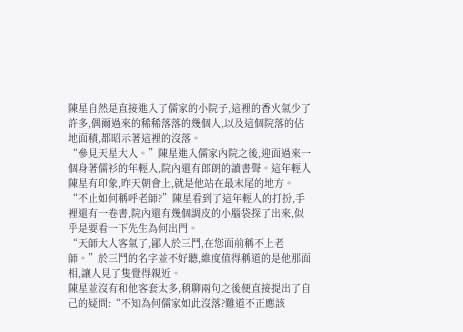陳星自然是直接進入了儒家的小院子,這裡的香火氣少了許多,偶爾過來的稀稀落落的幾個人,以及這個院落的佔地面積,都昭示著這裡的沒落。
“參見天星大人。”陳星進入儒家內院之後,迎面過來一個身著儒衫的年輕人,院內還有郎朗的讀書聲。這年輕人陳星有印象,昨天朝會上,就是他站在最末尾的地方。
“不止如何稱呼老師?”陳星看到了這年輕人的打扮,手裡還有一卷書,院內還有幾個調皮的小腦袋探了出來,似乎是要看一下先生為何出門。
“天師大人客氣了,鄙人於三鬥,在您面前稱不上老師。”於三鬥的名字並不好聽,維度值得稱道的是他那面相,讓人見了隻覺得親近。
陳星並沒有和他客套太多,稍聊兩句之後便直接提出了自己的疑問:“不知為何儒家如此沒落?難道不正應該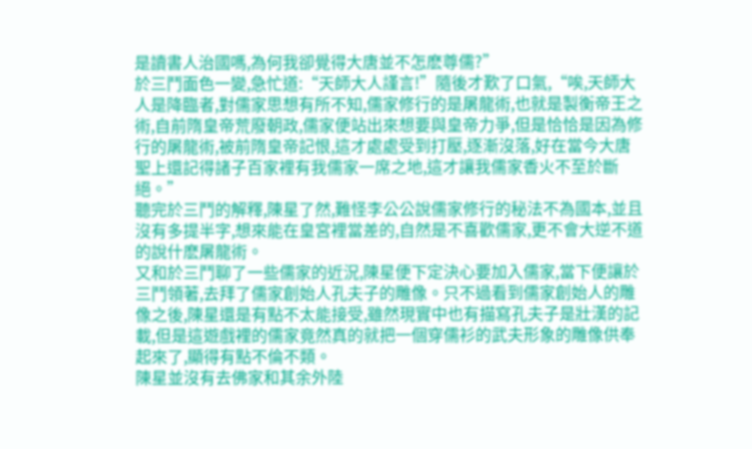是讀書人治國嗎,為何我卻覺得大唐並不怎麽尊儒?”
於三鬥面色一變,急忙道:“天師大人謹言!”隨後才歎了口氣,“唉,天師大人是降臨者,對儒家思想有所不知,儒家修行的是屠龍術,也就是製衡帝王之術,自前隋皇帝荒廢朝政,儒家便站出來想要與皇帝力爭,但是恰恰是因為修行的屠龍術,被前隋皇帝記恨,這才處處受到打壓,逐漸沒落,好在當今大唐聖上還記得諸子百家裡有我儒家一席之地,這才讓我儒家香火不至於斷絕。”
聽完於三鬥的解釋,陳星了然,難怪李公公說儒家修行的秘法不為國本,並且沒有多提半字,想來能在皇宮裡當差的,自然是不喜歡儒家,更不會大逆不道的說什麽屠龍術。
又和於三鬥聊了一些儒家的近況,陳星便下定決心要加入儒家,當下便讓於三鬥領著,去拜了儒家創始人孔夫子的雕像。只不過看到儒家創始人的雕像之後,陳星還是有點不太能接受,雖然現實中也有描寫孔夫子是壯漢的記載,但是這遊戲裡的儒家竟然真的就把一個穿儒衫的武夫形象的雕像供奉起來了,顯得有點不倫不類。
陳星並沒有去佛家和其余外陸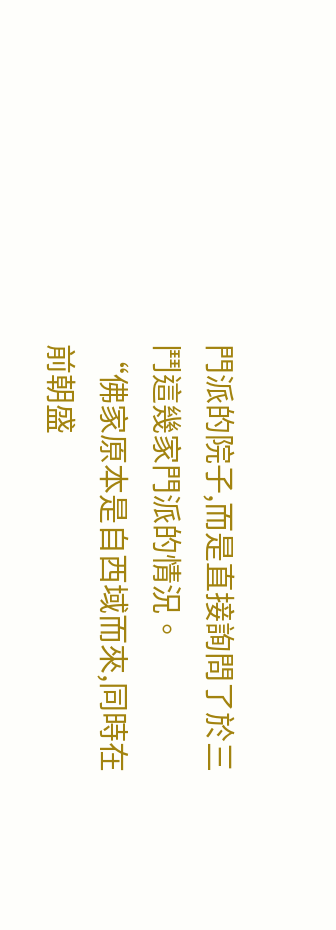門派的院子,而是直接詢問了於三鬥這幾家門派的情況。
“佛家原本是自西域而來,同時在前朝盛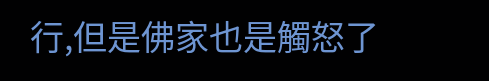行,但是佛家也是觸怒了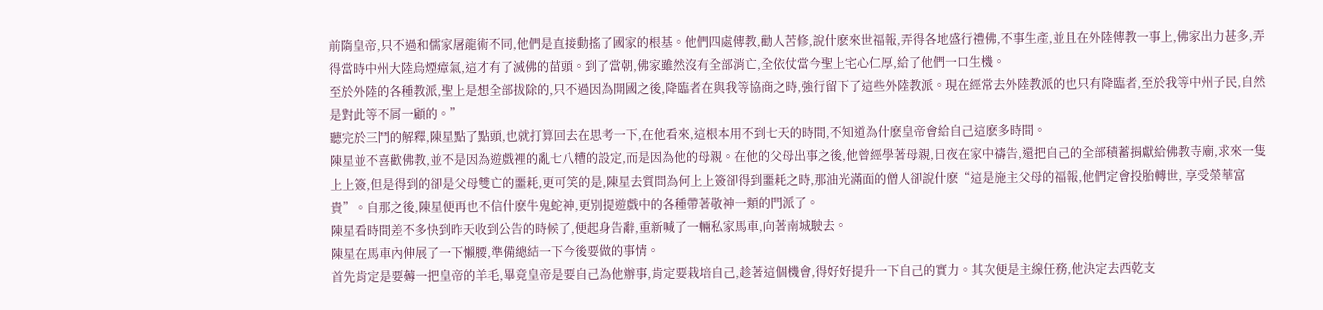前隋皇帝,只不過和儒家屠龍術不同,他們是直接動搖了國家的根基。他們四處傳教,勸人苦修,說什麽來世福報,弄得各地盛行禮佛,不事生產,並且在外陸傳教一事上,佛家出力甚多,弄得當時中州大陸烏煙瘴氣,這才有了滅佛的苗頭。到了當朝,佛家雖然沒有全部消亡,全依仗當今聖上宅心仁厚,給了他們一口生機。
至於外陸的各種教派,聖上是想全部拔除的,只不過因為開國之後,降臨者在與我等協商之時,強行留下了這些外陸教派。現在經常去外陸教派的也只有降臨者,至於我等中州子民,自然是對此等不屑一顧的。”
聽完於三鬥的解釋,陳星點了點頭,也就打算回去在思考一下,在他看來,這根本用不到七天的時間,不知道為什麽皇帝會給自己這麽多時間。
陳星並不喜歡佛教,並不是因為遊戲裡的亂七八糟的設定,而是因為他的母親。在他的父母出事之後,他曾經學著母親,日夜在家中禱告,還把自己的全部積蓄捐獻給佛教寺廟,求來一隻上上簽,但是得到的卻是父母雙亡的噩耗,更可笑的是,陳星去質問為何上上簽卻得到噩耗之時,那油光滿面的僧人卻說什麽“這是施主父母的福報,他們定會投胎轉世, 享受榮華富貴”。自那之後,陳星便再也不信什麽牛鬼蛇神,更別提遊戲中的各種帶著敬神一類的門派了。
陳星看時間差不多快到昨天收到公告的時候了,便起身告辭,重新喊了一輛私家馬車,向著南城駛去。
陳星在馬車內伸展了一下懶腰,準備總結一下今後要做的事情。
首先肯定是要薅一把皇帝的羊毛,畢竟皇帝是要自己為他辦事,肯定要栽培自己,趁著這個機會,得好好提升一下自己的實力。其次便是主線任務,他決定去西乾支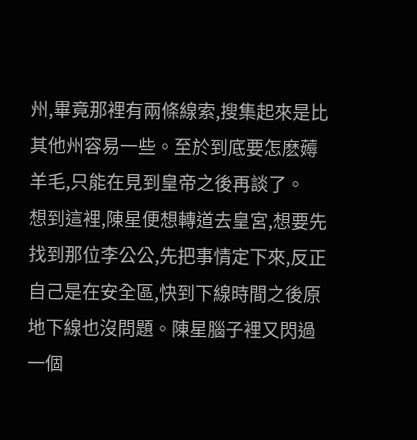州,畢竟那裡有兩條線索,搜集起來是比其他州容易一些。至於到底要怎麽薅羊毛,只能在見到皇帝之後再談了。
想到這裡,陳星便想轉道去皇宮,想要先找到那位李公公,先把事情定下來,反正自己是在安全區,快到下線時間之後原地下線也沒問題。陳星腦子裡又閃過一個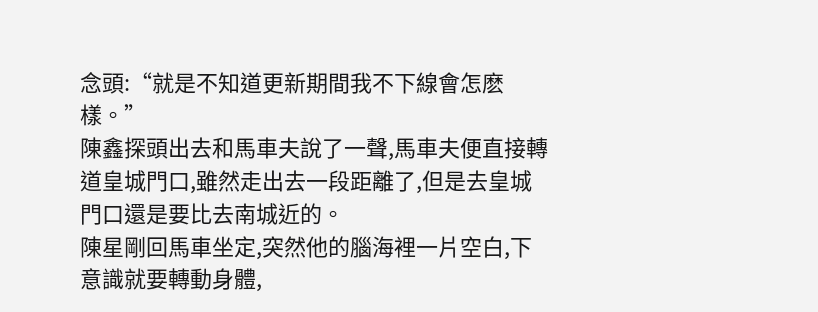念頭:“就是不知道更新期間我不下線會怎麽樣。”
陳鑫探頭出去和馬車夫說了一聲,馬車夫便直接轉道皇城門口,雖然走出去一段距離了,但是去皇城門口還是要比去南城近的。
陳星剛回馬車坐定,突然他的腦海裡一片空白,下意識就要轉動身體,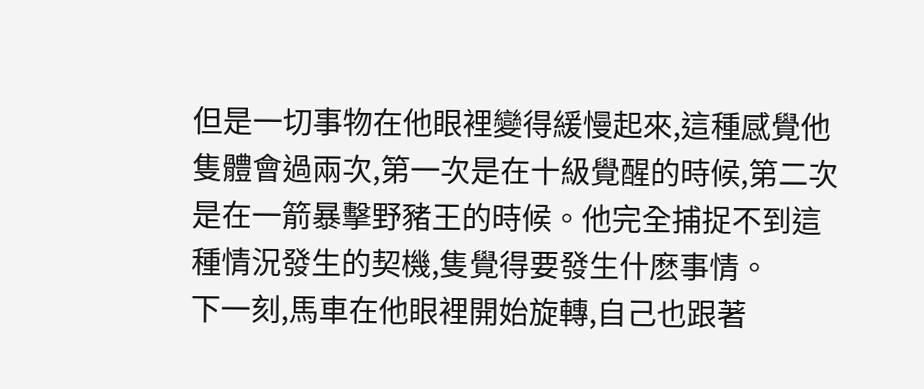但是一切事物在他眼裡變得緩慢起來,這種感覺他隻體會過兩次,第一次是在十級覺醒的時候,第二次是在一箭暴擊野豬王的時候。他完全捕捉不到這種情況發生的契機,隻覺得要發生什麽事情。
下一刻,馬車在他眼裡開始旋轉,自己也跟著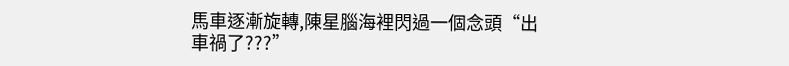馬車逐漸旋轉,陳星腦海裡閃過一個念頭“出車禍了???”